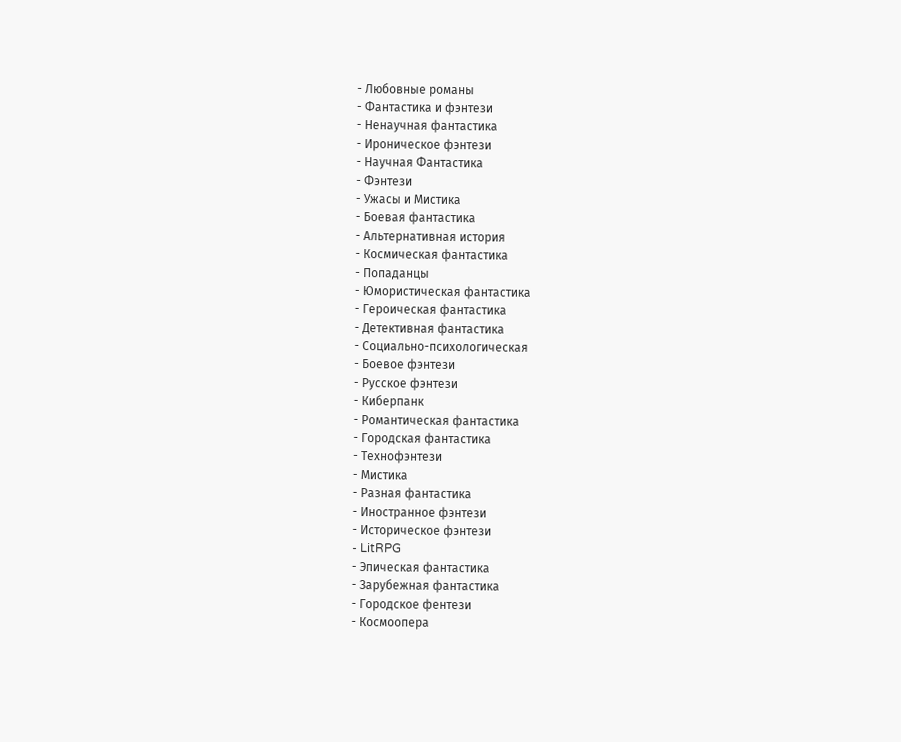- Любовные романы
- Фантастика и фэнтези
- Ненаучная фантастика
- Ироническое фэнтези
- Научная Фантастика
- Фэнтези
- Ужасы и Мистика
- Боевая фантастика
- Альтернативная история
- Космическая фантастика
- Попаданцы
- Юмористическая фантастика
- Героическая фантастика
- Детективная фантастика
- Социально-психологическая
- Боевое фэнтези
- Русское фэнтези
- Киберпанк
- Романтическая фантастика
- Городская фантастика
- Технофэнтези
- Мистика
- Разная фантастика
- Иностранное фэнтези
- Историческое фэнтези
- LitRPG
- Эпическая фантастика
- Зарубежная фантастика
- Городское фентези
- Космоопера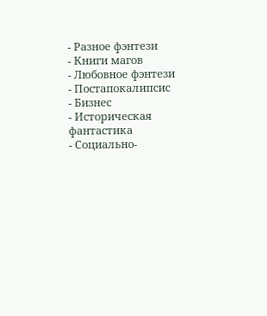- Разное фэнтези
- Книги магов
- Любовное фэнтези
- Постапокалипсис
- Бизнес
- Историческая фантастика
- Социально-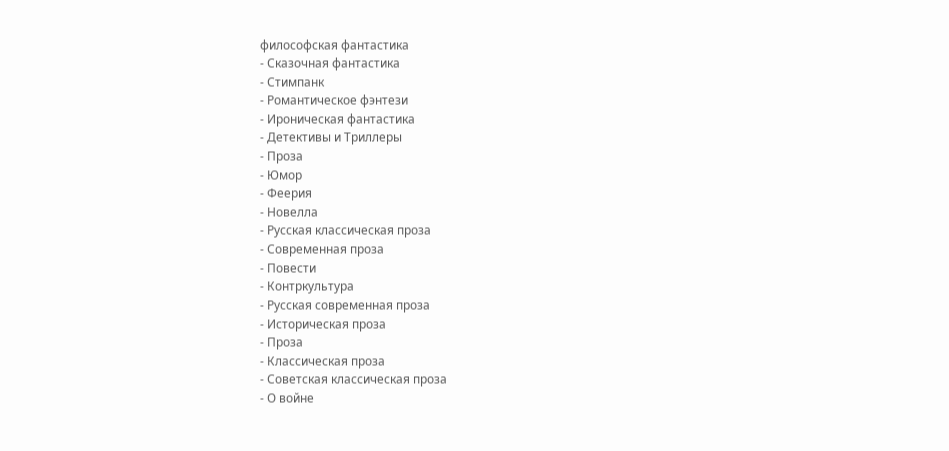философская фантастика
- Сказочная фантастика
- Стимпанк
- Романтическое фэнтези
- Ироническая фантастика
- Детективы и Триллеры
- Проза
- Юмор
- Феерия
- Новелла
- Русская классическая проза
- Современная проза
- Повести
- Контркультура
- Русская современная проза
- Историческая проза
- Проза
- Классическая проза
- Советская классическая проза
- О войне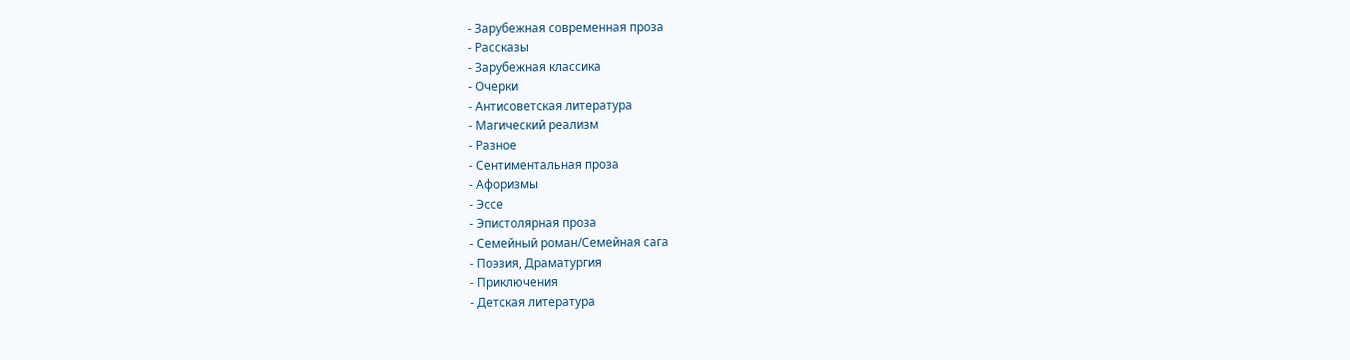- Зарубежная современная проза
- Рассказы
- Зарубежная классика
- Очерки
- Антисоветская литература
- Магический реализм
- Разное
- Сентиментальная проза
- Афоризмы
- Эссе
- Эпистолярная проза
- Семейный роман/Семейная сага
- Поэзия, Драматургия
- Приключения
- Детская литература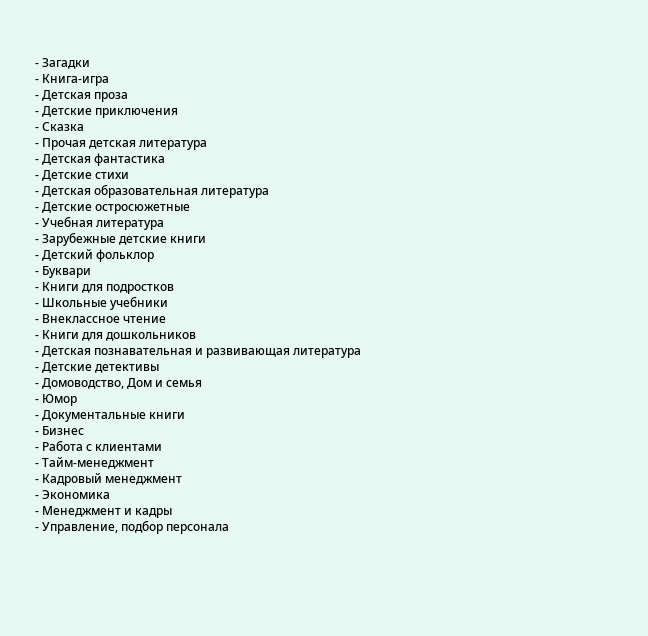- Загадки
- Книга-игра
- Детская проза
- Детские приключения
- Сказка
- Прочая детская литература
- Детская фантастика
- Детские стихи
- Детская образовательная литература
- Детские остросюжетные
- Учебная литература
- Зарубежные детские книги
- Детский фольклор
- Буквари
- Книги для подростков
- Школьные учебники
- Внеклассное чтение
- Книги для дошкольников
- Детская познавательная и развивающая литература
- Детские детективы
- Домоводство, Дом и семья
- Юмор
- Документальные книги
- Бизнес
- Работа с клиентами
- Тайм-менеджмент
- Кадровый менеджмент
- Экономика
- Менеджмент и кадры
- Управление, подбор персонала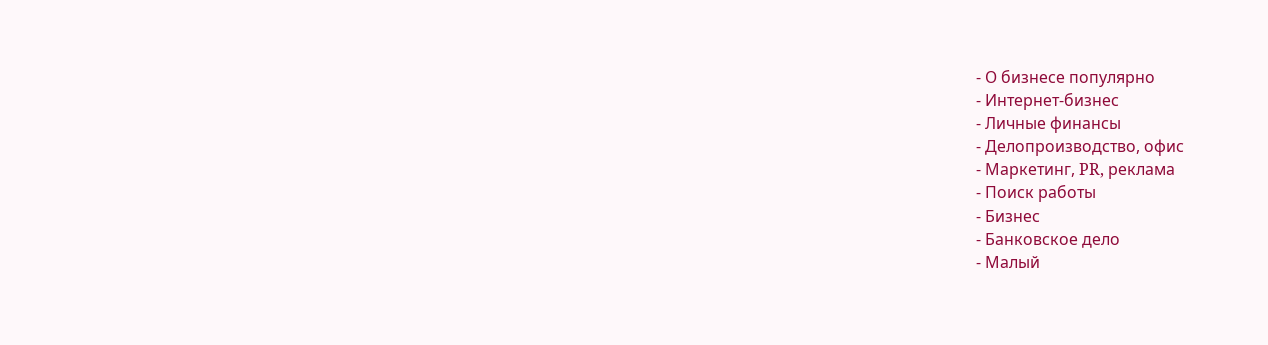- О бизнесе популярно
- Интернет-бизнес
- Личные финансы
- Делопроизводство, офис
- Маркетинг, PR, реклама
- Поиск работы
- Бизнес
- Банковское дело
- Малый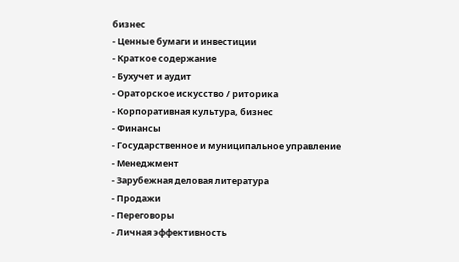бизнес
- Ценные бумаги и инвестиции
- Краткое содержание
- Бухучет и аудит
- Ораторское искусство / риторика
- Корпоративная культура, бизнес
- Финансы
- Государственное и муниципальное управление
- Менеджмент
- Зарубежная деловая литература
- Продажи
- Переговоры
- Личная эффективность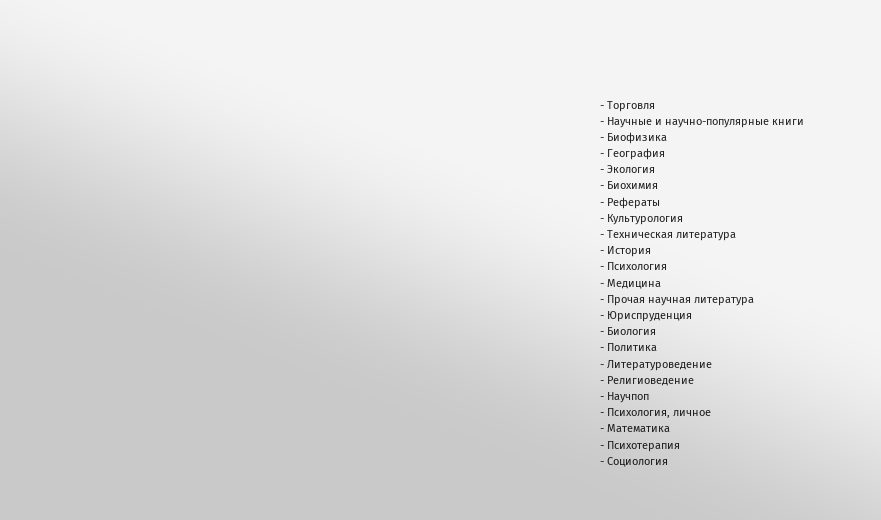- Торговля
- Научные и научно-популярные книги
- Биофизика
- География
- Экология
- Биохимия
- Рефераты
- Культурология
- Техническая литература
- История
- Психология
- Медицина
- Прочая научная литература
- Юриспруденция
- Биология
- Политика
- Литературоведение
- Религиоведение
- Научпоп
- Психология, личное
- Математика
- Психотерапия
- Социология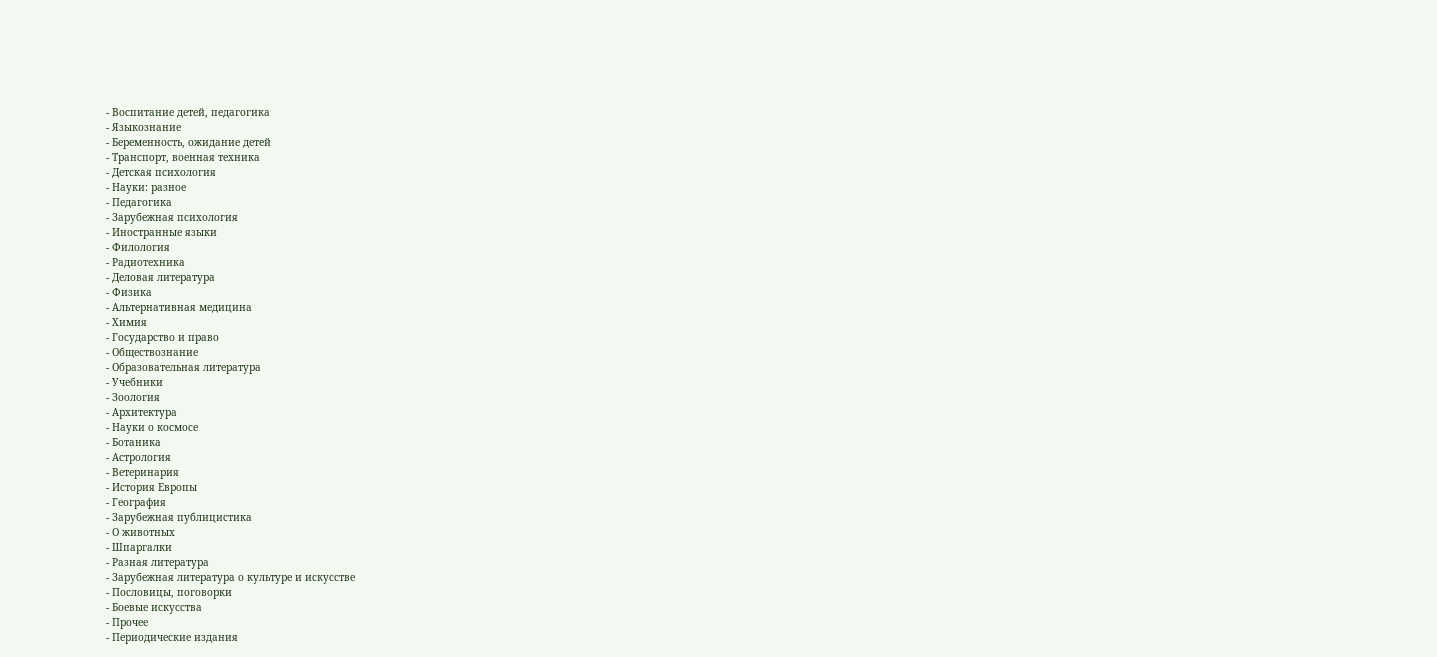- Воспитание детей, педагогика
- Языкознание
- Беременность, ожидание детей
- Транспорт, военная техника
- Детская психология
- Науки: разное
- Педагогика
- Зарубежная психология
- Иностранные языки
- Филология
- Радиотехника
- Деловая литература
- Физика
- Альтернативная медицина
- Химия
- Государство и право
- Обществознание
- Образовательная литература
- Учебники
- Зоология
- Архитектура
- Науки о космосе
- Ботаника
- Астрология
- Ветеринария
- История Европы
- География
- Зарубежная публицистика
- О животных
- Шпаргалки
- Разная литература
- Зарубежная литература о культуре и искусстве
- Пословицы, поговорки
- Боевые искусства
- Прочее
- Периодические издания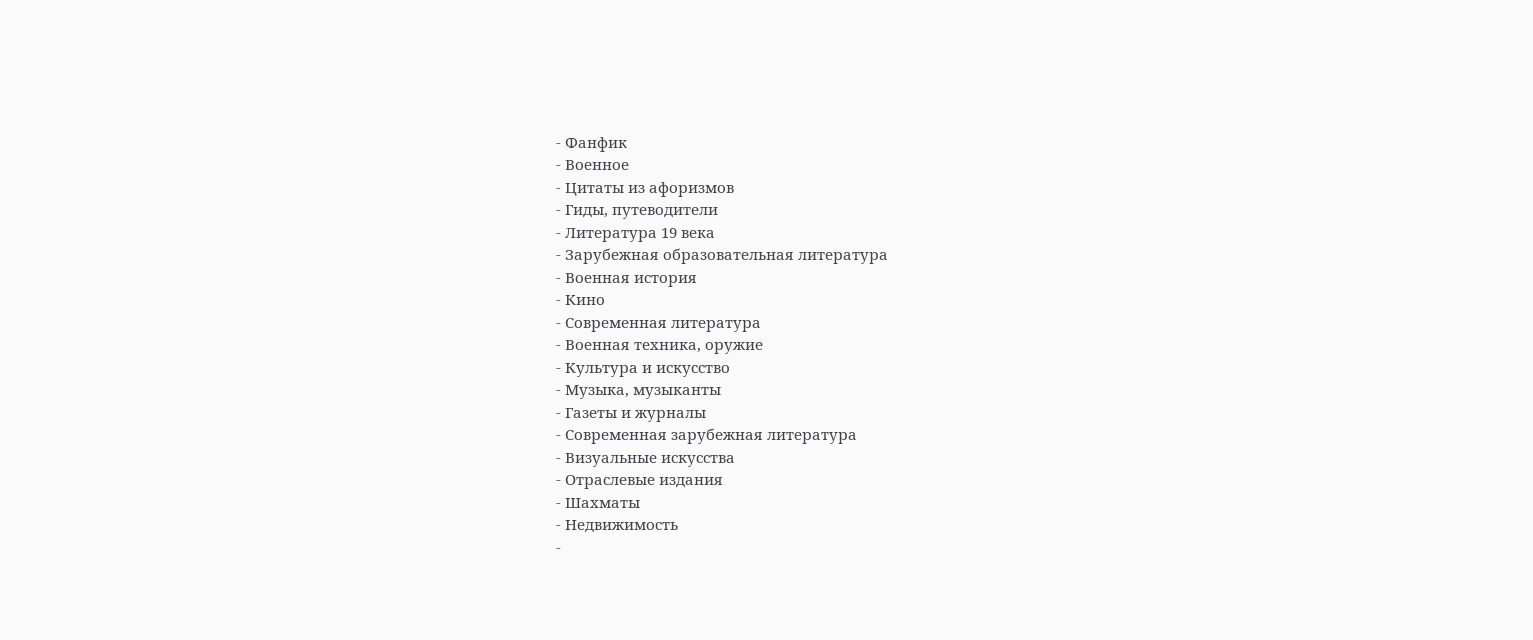- Фанфик
- Военное
- Цитаты из афоризмов
- Гиды, путеводители
- Литература 19 века
- Зарубежная образовательная литература
- Военная история
- Кино
- Современная литература
- Военная техника, оружие
- Культура и искусство
- Музыка, музыканты
- Газеты и журналы
- Современная зарубежная литература
- Визуальные искусства
- Отраслевые издания
- Шахматы
- Недвижимость
-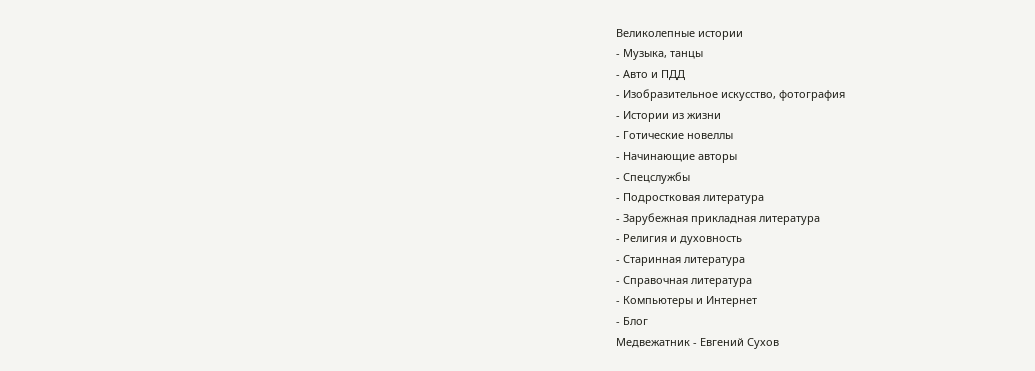Великолепные истории
- Музыка, танцы
- Авто и ПДД
- Изобразительное искусство, фотография
- Истории из жизни
- Готические новеллы
- Начинающие авторы
- Спецслужбы
- Подростковая литература
- Зарубежная прикладная литература
- Религия и духовность
- Старинная литература
- Справочная литература
- Компьютеры и Интернет
- Блог
Медвежатник - Евгений Сухов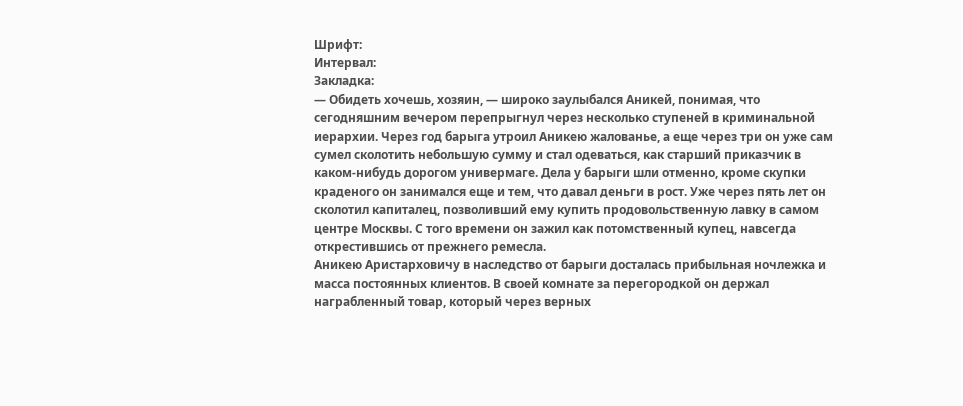Шрифт:
Интервал:
Закладка:
— Обидеть хочешь, хозяин, — широко заулыбался Аникей, понимая, что сегодняшним вечером перепрыгнул через несколько ступеней в криминальной иерархии. Через год барыга утроил Аникею жалованье, а еще через три он уже сам сумел сколотить небольшую сумму и стал одеваться, как старший приказчик в каком-нибудь дорогом универмаге. Дела у барыги шли отменно, кроме скупки краденого он занимался еще и тем, что давал деньги в рост. Уже через пять лет он сколотил капиталец, позволивший ему купить продовольственную лавку в самом центре Москвы. С того времени он зажил как потомственный купец, навсегда открестившись от прежнего ремесла.
Аникею Аристарховичу в наследство от барыги досталась прибыльная ночлежка и масса постоянных клиентов. В своей комнате за перегородкой он держал награбленный товар, который через верных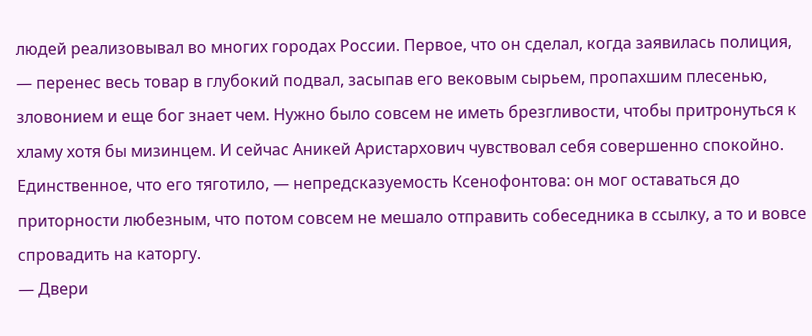людей реализовывал во многих городах России. Первое, что он сделал, когда заявилась полиция, — перенес весь товар в глубокий подвал, засыпав его вековым сырьем, пропахшим плесенью, зловонием и еще бог знает чем. Нужно было совсем не иметь брезгливости, чтобы притронуться к хламу хотя бы мизинцем. И сейчас Аникей Аристархович чувствовал себя совершенно спокойно. Единственное, что его тяготило, — непредсказуемость Ксенофонтова: он мог оставаться до приторности любезным, что потом совсем не мешало отправить собеседника в ссылку, а то и вовсе спровадить на каторгу.
— Двери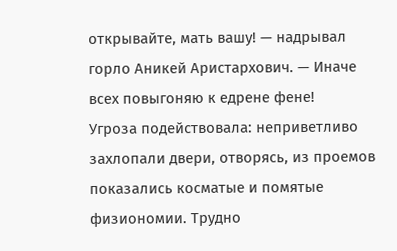открывайте, мать вашу! — надрывал горло Аникей Аристархович. — Иначе всех повыгоняю к едрене фене!
Угроза подействовала: неприветливо захлопали двери, отворясь, из проемов показались косматые и помятые физиономии. Трудно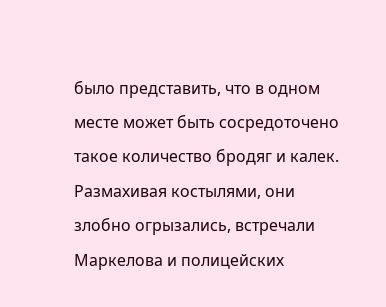было представить, что в одном месте может быть сосредоточено такое количество бродяг и калек. Размахивая костылями, они злобно огрызались, встречали Маркелова и полицейских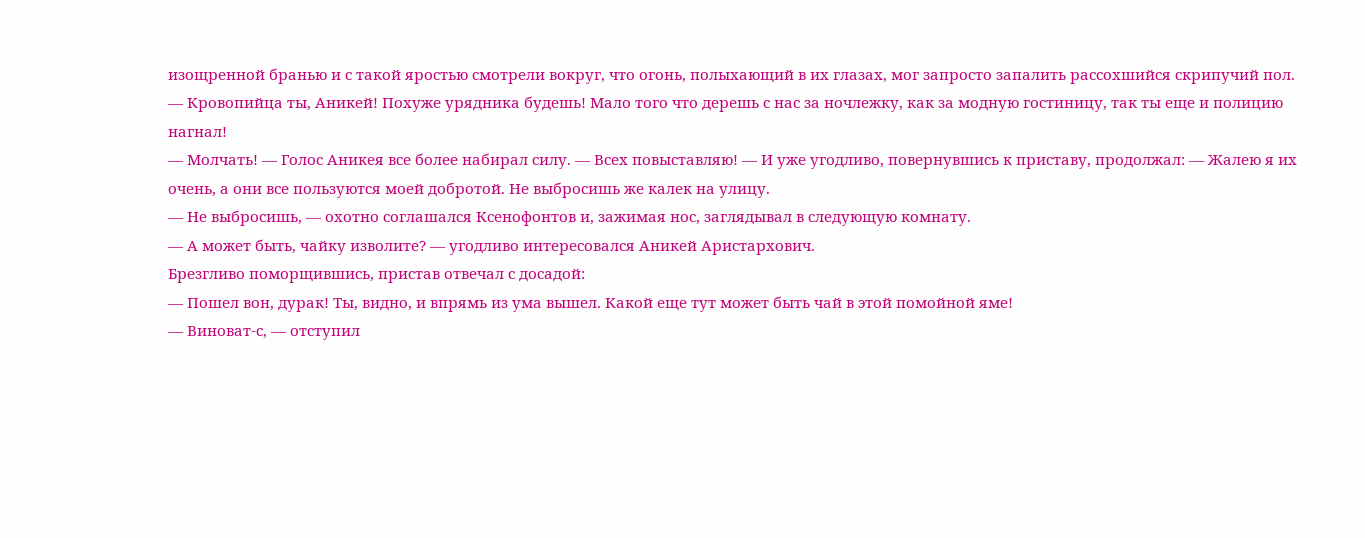изощренной бранью и с такой яростью смотрели вокруг, что огонь, полыхающий в их глазах, мог запросто запалить рассохшийся скрипучий пол.
— Кровопийца ты, Аникей! Похуже урядника будешь! Мало того что дерешь с нас за ночлежку, как за модную гостиницу, так ты еще и полицию нагнал!
— Молчать! — Голос Аникея все более набирал силу. — Всех повыставляю! — И уже угодливо, повернувшись к приставу, продолжал: — Жалею я их очень, а они все пользуются моей добротой. Не выбросишь же калек на улицу.
— Не выбросишь, — охотно соглашался Ксенофонтов и, зажимая нос, заглядывал в следующую комнату.
— А может быть, чайку изволите? — угодливо интересовался Аникей Аристархович.
Брезгливо поморщившись, пристав отвечал с досадой:
— Пошел вон, дурак! Ты, видно, и впрямь из ума вышел. Какой еще тут может быть чай в этой помойной яме!
— Виноват-с, — отступил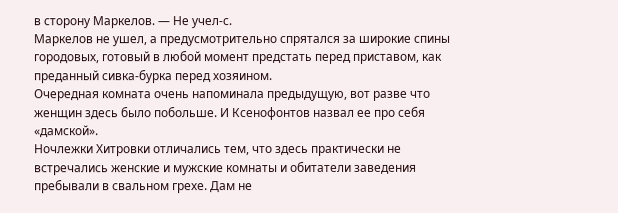в сторону Маркелов. — Не учел-с.
Маркелов не ушел, а предусмотрительно спрятался за широкие спины городовых, готовый в любой момент предстать перед приставом, как преданный сивка-бурка перед хозяином.
Очередная комната очень напоминала предыдущую, вот разве что женщин здесь было побольше. И Ксенофонтов назвал ее про себя «дамской».
Ночлежки Хитровки отличались тем, что здесь практически не встречались женские и мужские комнаты и обитатели заведения пребывали в свальном грехе. Дам не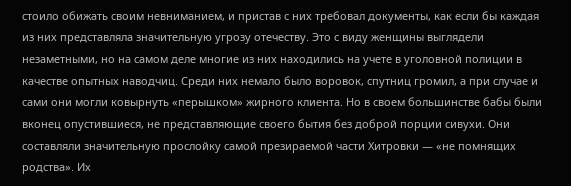стоило обижать своим невниманием, и пристав с них требовал документы, как если бы каждая из них представляла значительную угрозу отечеству. Это с виду женщины выглядели незаметными, но на самом деле многие из них находились на учете в уголовной полиции в качестве опытных наводчиц. Среди них немало было воровок, спутниц громил, а при случае и сами они могли ковырнуть «перышком» жирного клиента. Но в своем большинстве бабы были вконец опустившиеся, не представляющие своего бытия без доброй порции сивухи. Они составляли значительную прослойку самой презираемой части Хитровки — «не помнящих родства». Их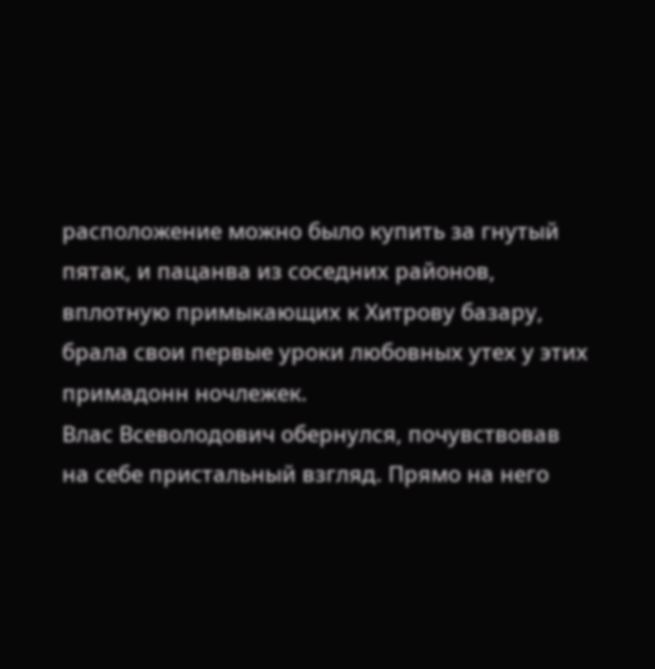расположение можно было купить за гнутый пятак, и пацанва из соседних районов, вплотную примыкающих к Хитрову базару, брала свои первые уроки любовных утех у этих примадонн ночлежек.
Влас Всеволодович обернулся, почувствовав на себе пристальный взгляд. Прямо на него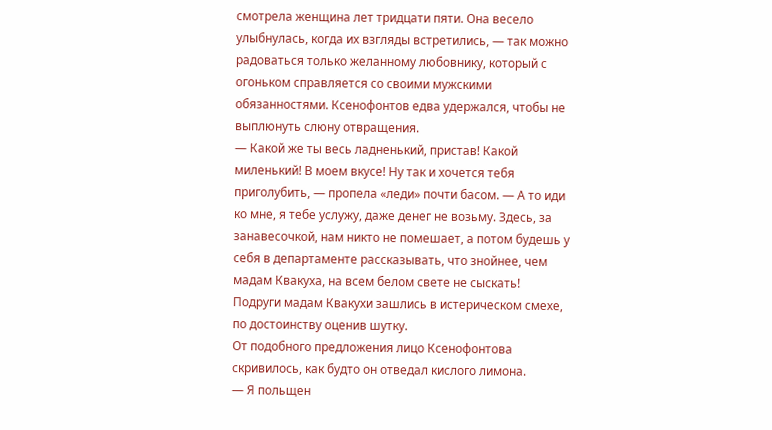смотрела женщина лет тридцати пяти. Она весело улыбнулась, когда их взгляды встретились, — так можно радоваться только желанному любовнику, который с огоньком справляется со своими мужскими обязанностями. Ксенофонтов едва удержался, чтобы не выплюнуть слюну отвращения.
— Какой же ты весь ладненький, пристав! Какой миленький! В моем вкусе! Ну так и хочется тебя приголубить, — пропела «леди» почти басом. — А то иди ко мне, я тебе услужу, даже денег не возьму. Здесь, за занавесочкой, нам никто не помешает, а потом будешь у себя в департаменте рассказывать, что знойнее, чем мадам Квакуха, на всем белом свете не сыскать!
Подруги мадам Квакухи зашлись в истерическом смехе, по достоинству оценив шутку.
От подобного предложения лицо Ксенофонтова скривилось, как будто он отведал кислого лимона.
— Я польщен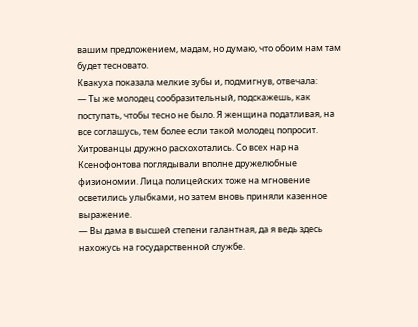вашим предложением, мадам, но думаю, что обоим нам там будет тесновато.
Квакуха показала мелкие зубы и, подмигнув, отвечала:
— Ты же молодец сообразительный, подскажешь, как поступать, чтобы тесно не было. Я женщина податливая, на все соглашусь, тем более если такой молодец попросит.
Хитрованцы дружно расхохотались. Со всех нар на Ксенофонтова поглядывали вполне дружелюбные физиономии. Лица полицейских тоже на мгновение осветились улыбками, но затем вновь приняли казенное выражение.
— Вы дама в высшей степени галантная, да я ведь здесь нахожусь на государственной службе.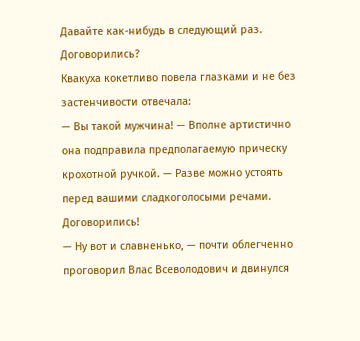Давайте как-нибудь в следующий раз. Договорились?
Квакуха кокетливо повела глазками и не без застенчивости отвечала:
— Вы такой мужчина! — Вполне артистично она подправила предполагаемую прическу крохотной ручкой. — Разве можно устоять перед вашими сладкоголосыми речами. Договорились!
— Ну вот и славненько, — почти облегченно проговорил Влас Всеволодович и двинулся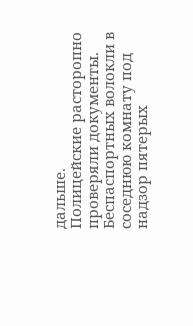дальше.
Полицейские расторопно проверяли документы. Беспаспортных волокли в соседнюю комнату под надзор пятерых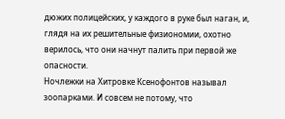дюжих полицейских, у каждого в руке был наган, и, глядя на их решительные физиономии, охотно верилось, что они начнут палить при первой же опасности.
Ночлежки на Хитровке Ксенофонтов называл зоопарками. И совсем не потому, что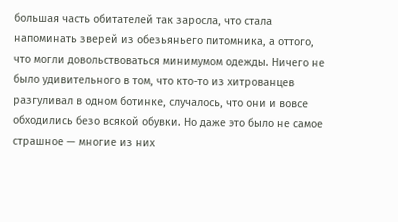большая часть обитателей так заросла, что стала напоминать зверей из обезьяньего питомника, а оттого, что могли довольствоваться минимумом одежды. Ничего не было удивительного в том, что кто-то из хитрованцев разгуливал в одном ботинке, случалось, что они и вовсе обходились безо всякой обувки. Но даже это было не самое страшное — многие из них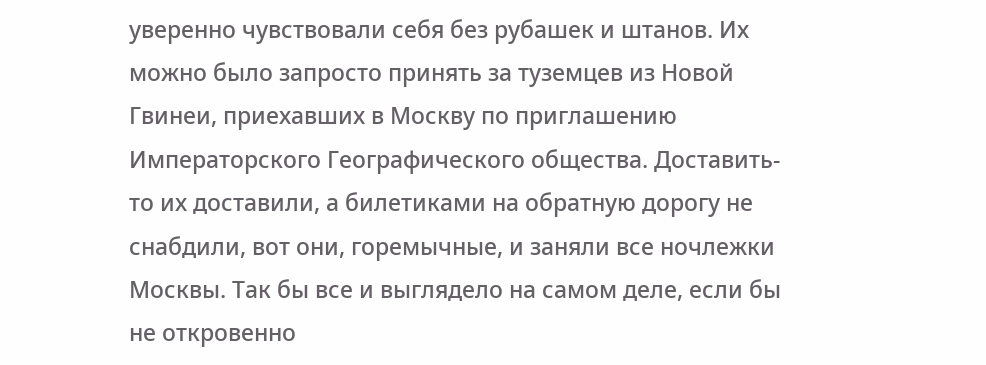уверенно чувствовали себя без рубашек и штанов. Их можно было запросто принять за туземцев из Новой Гвинеи, приехавших в Москву по приглашению Императорского Географического общества. Доставить-то их доставили, а билетиками на обратную дорогу не снабдили, вот они, горемычные, и заняли все ночлежки Москвы. Так бы все и выглядело на самом деле, если бы не откровенно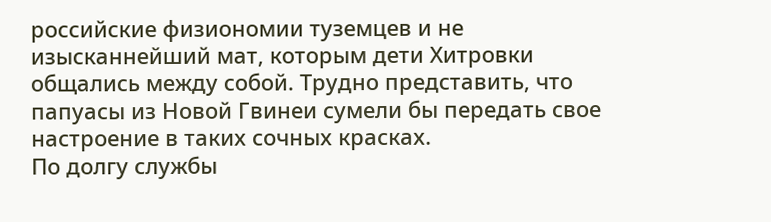российские физиономии туземцев и не изысканнейший мат, которым дети Хитровки общались между собой. Трудно представить, что папуасы из Новой Гвинеи сумели бы передать свое настроение в таких сочных красках.
По долгу службы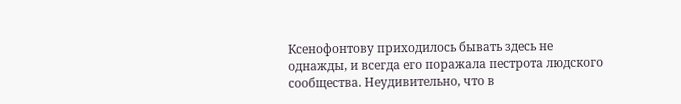Ксенофонтову приходилось бывать здесь не однажды, и всегда его поражала пестрота людского сообщества. Неудивительно, что в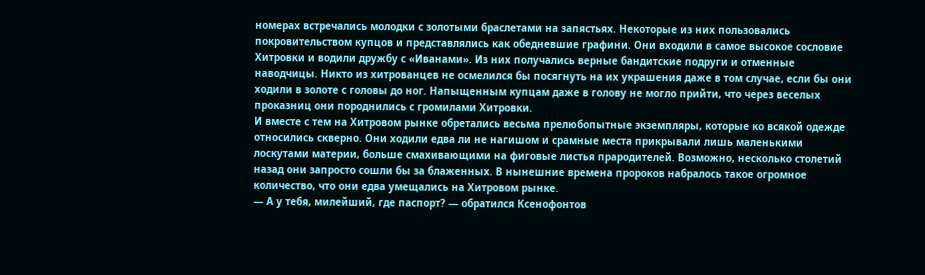номерах встречались молодки с золотыми браслетами на запястьях. Некоторые из них пользовались покровительством купцов и представлялись как обедневшие графини. Они входили в самое высокое сословие Хитровки и водили дружбу с «Иванами». Из них получались верные бандитские подруги и отменные наводчицы. Никто из хитрованцев не осмелился бы посягнуть на их украшения даже в том случае, если бы они ходили в золоте с головы до ног. Напыщенным купцам даже в голову не могло прийти, что через веселых проказниц они породнились с громилами Хитровки.
И вместе с тем на Хитровом рынке обретались весьма прелюбопытные экземпляры, которые ко всякой одежде относились скверно. Они ходили едва ли не нагишом и срамные места прикрывали лишь маленькими лоскутами материи, больше смахивающими на фиговые листья прародителей. Возможно, несколько столетий назад они запросто сошли бы за блаженных. В нынешние времена пророков набралось такое огромное количество, что они едва умещались на Хитровом рынке.
— А у тебя, милейший, где паспорт? — обратился Ксенофонтов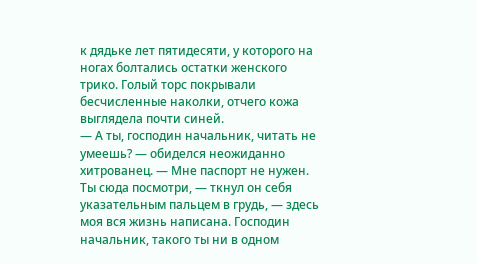к дядьке лет пятидесяти, у которого на ногах болтались остатки женского трико. Голый торс покрывали бесчисленные наколки, отчего кожа выглядела почти синей.
— А ты, господин начальник, читать не умеешь? — обиделся неожиданно хитрованец. — Мне паспорт не нужен. Ты сюда посмотри, — ткнул он себя указательным пальцем в грудь, — здесь моя вся жизнь написана. Господин начальник, такого ты ни в одном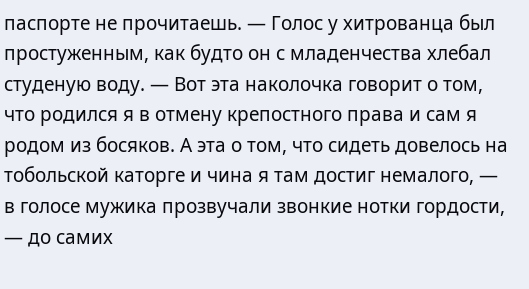паспорте не прочитаешь. — Голос у хитрованца был простуженным, как будто он с младенчества хлебал студеную воду. — Вот эта наколочка говорит о том, что родился я в отмену крепостного права и сам я родом из босяков. А эта о том, что сидеть довелось на тобольской каторге и чина я там достиг немалого, — в голосе мужика прозвучали звонкие нотки гордости, — до самих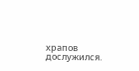храпов дослужился.